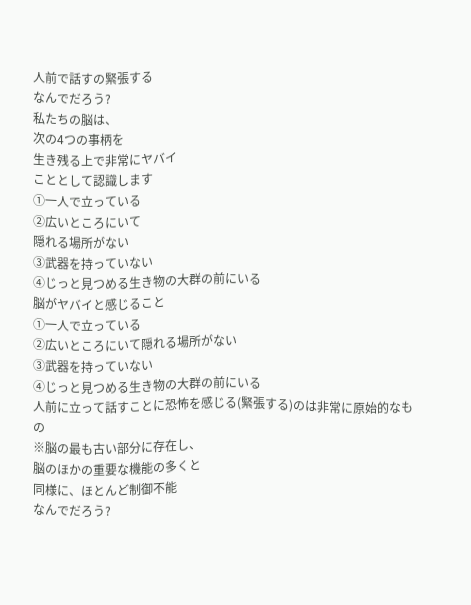人前で話すの緊張する
なんでだろう?
私たちの脳は、
次の4つの事柄を
生き残る上で非常にヤバイ
こととして認識します
①一人で立っている
②広いところにいて
隠れる場所がない
③武器を持っていない
④じっと見つめる生き物の大群の前にいる
脳がヤバイと感じること
①一人で立っている
②広いところにいて隠れる場所がない
③武器を持っていない
④じっと見つめる生き物の大群の前にいる
人前に立って話すことに恐怖を感じる(緊張する)のは非常に原始的なもの
※脳の最も古い部分に存在し、
脳のほかの重要な機能の多くと
同様に、ほとんど制御不能
なんでだろう?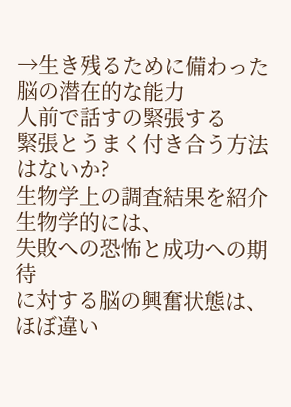→生き残るために備わった
脳の潜在的な能力
人前で話すの緊張する
緊張とうまく付き合う方法はないか?
生物学上の調査結果を紹介
生物学的には、
失敗への恐怖と成功への期待
に対する脳の興奮状態は、
ほぼ違い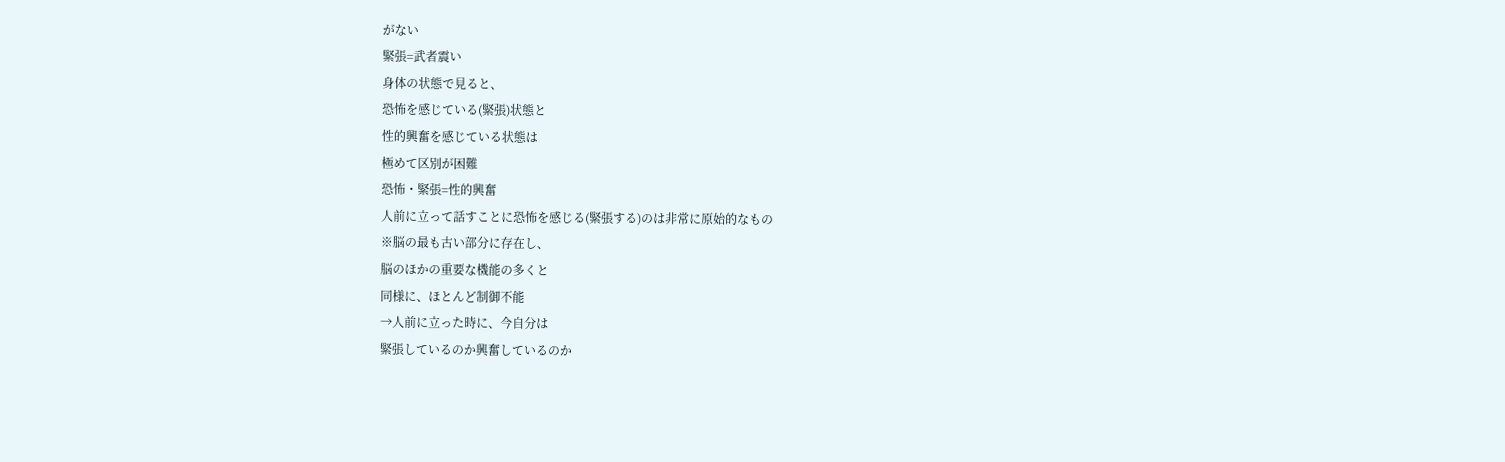がない
緊張=武者震い
身体の状態で見ると、
恐怖を感じている(緊張)状態と
性的興奮を感じている状態は
極めて区別が困難
恐怖・緊張=性的興奮
人前に立って話すことに恐怖を感じる(緊張する)のは非常に原始的なもの
※脳の最も古い部分に存在し、
脳のほかの重要な機能の多くと
同様に、ほとんど制御不能
→人前に立った時に、今自分は
緊張しているのか興奮しているのか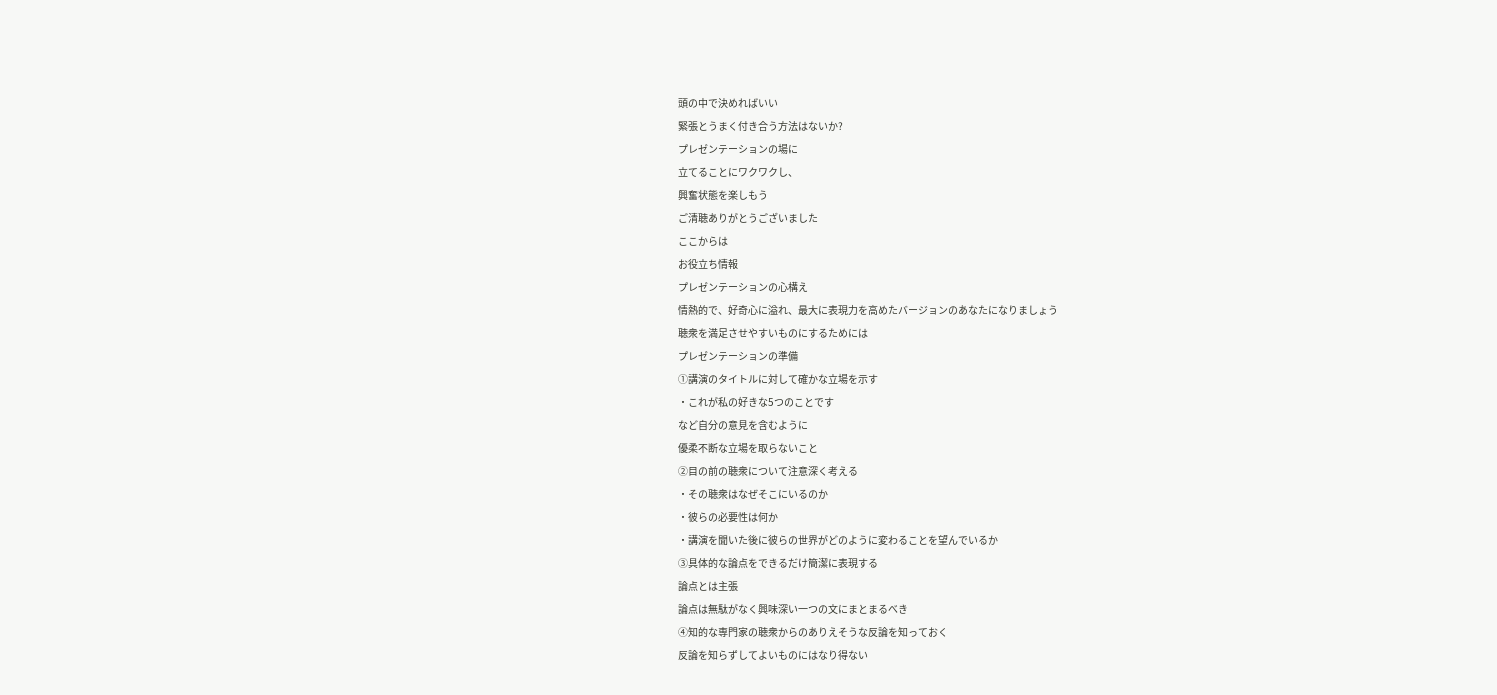頭の中で決めればいい
緊張とうまく付き合う方法はないか?
プレゼンテーションの場に
立てることにワクワクし、
興奮状態を楽しもう
ご清聴ありがとうございました
ここからは
お役立ち情報
プレゼンテーションの心構え
情熱的で、好奇心に溢れ、最大に表現力を高めたバージョンのあなたになりましょう
聴衆を満足させやすいものにするためには
プレゼンテーションの準備
①講演のタイトルに対して確かな立場を示す
・これが私の好きな5つのことです
など自分の意見を含むように
優柔不断な立場を取らないこと
②目の前の聴衆について注意深く考える
・その聴衆はなぜそこにいるのか
・彼らの必要性は何か
・講演を聞いた後に彼らの世界がどのように変わることを望んでいるか
③具体的な論点をできるだけ簡潔に表現する
論点とは主張
論点は無駄がなく興味深い一つの文にまとまるべき
④知的な専門家の聴衆からのありえそうな反論を知っておく
反論を知らずしてよいものにはなり得ない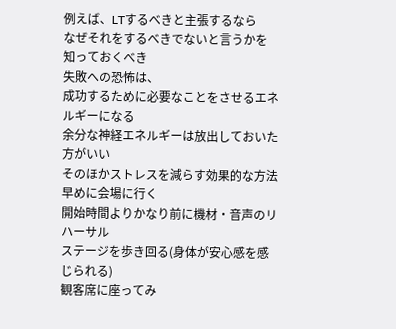例えば、LTするべきと主張するなら
なぜそれをするべきでないと言うかを
知っておくべき
失敗への恐怖は、
成功するために必要なことをさせるエネルギーになる
余分な神経エネルギーは放出しておいた方がいい
そのほかストレスを減らす効果的な方法
早めに会場に行く
開始時間よりかなり前に機材・音声のリハーサル
ステージを歩き回る(身体が安心感を感じられる)
観客席に座ってみ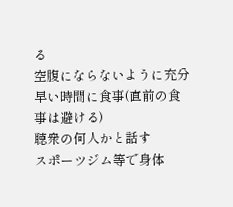る
空腹にならないように充分早い時間に食事(直前の食事は避ける)
聴衆の何人かと話す
スポーツジム等で身体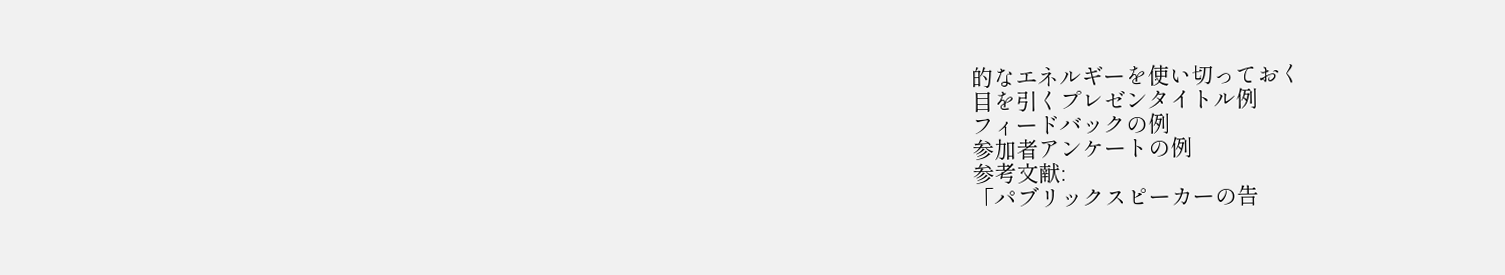的なエネルギーを使い切っておく
目を引くプレゼンタイトル例
フィードバックの例
参加者アンケートの例
参考文献:
「パブリックスピーカーの告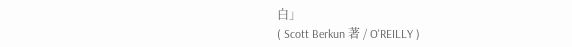白」
( Scott Berkun 著 / O'REILLY )